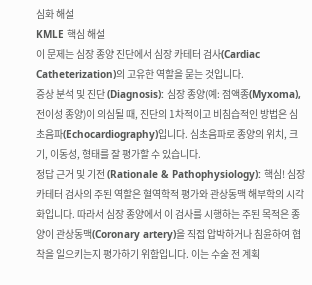심화 해설
KMLE 핵심 해설
이 문제는 심장 종양 진단에서 심장 카테터 검사(Cardiac Catheterization)의 고유한 역할을 묻는 것입니다.
증상 분석 및 진단 (Diagnosis): 심장 종양(예: 점액종(Myxoma), 전이성 종양)이 의심될 때, 진단의 1차적이고 비침습적인 방법은 심초음파(Echocardiography)입니다. 심초음파로 종양의 위치, 크기, 이동성, 형태를 잘 평가할 수 있습니다.
정답 근거 및 기전 (Rationale & Pathophysiology): 핵심! 심장 카테터 검사의 주된 역할은 혈역학적 평가와 관상동맥 해부학의 시각화입니다. 따라서 심장 종양에서 이 검사를 시행하는 주된 목적은 종양이 관상동맥(Coronary artery)을 직접 압박하거나 침윤하여 협착을 일으키는지 평가하기 위함입니다. 이는 수술 전 계획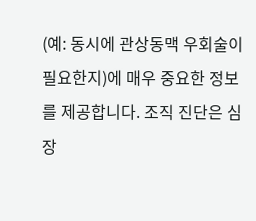(예: 동시에 관상동맥 우회술이 필요한지)에 매우 중요한 정보를 제공합니다. 조직 진단은 심장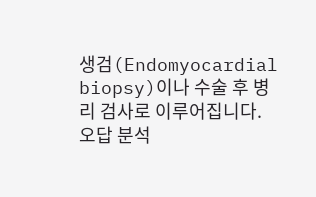생검(Endomyocardial biopsy)이나 수술 후 병리 검사로 이루어집니다.
오답 분석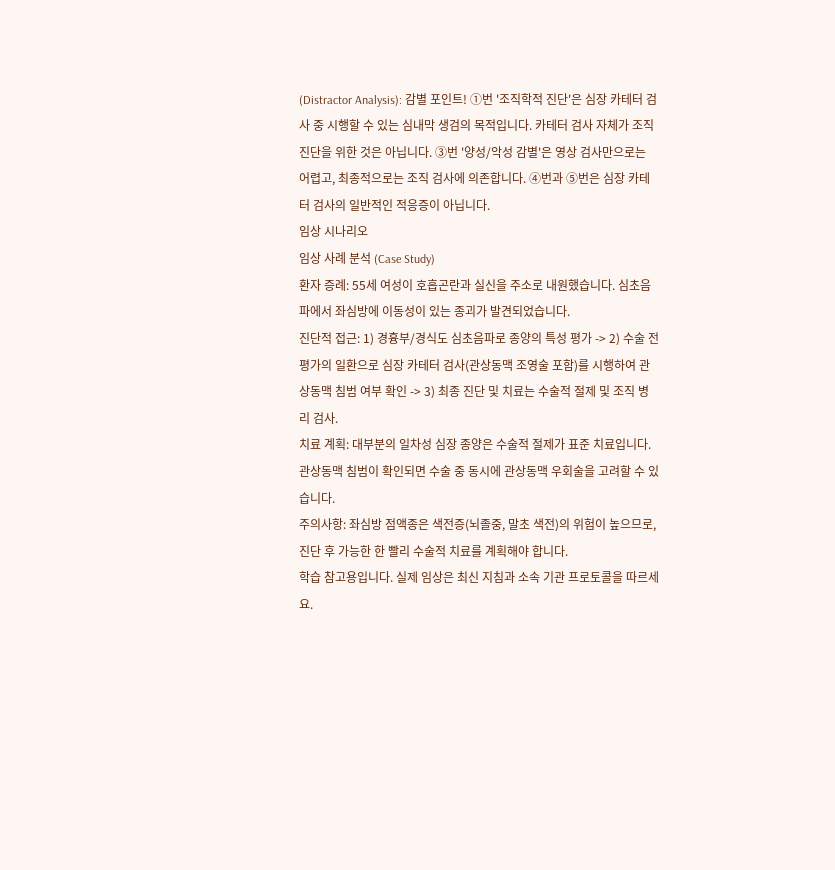(Distractor Analysis): 감별 포인트! ①번 '조직학적 진단'은 심장 카테터 검사 중 시행할 수 있는 심내막 생검의 목적입니다. 카테터 검사 자체가 조직 진단을 위한 것은 아닙니다. ③번 '양성/악성 감별'은 영상 검사만으로는 어렵고, 최종적으로는 조직 검사에 의존합니다. ④번과 ⑤번은 심장 카테터 검사의 일반적인 적응증이 아닙니다.
임상 시나리오
임상 사례 분석 (Case Study)
환자 증례: 55세 여성이 호흡곤란과 실신을 주소로 내원했습니다. 심초음파에서 좌심방에 이동성이 있는 종괴가 발견되었습니다.
진단적 접근: 1) 경흉부/경식도 심초음파로 종양의 특성 평가 -> 2) 수술 전 평가의 일환으로 심장 카테터 검사(관상동맥 조영술 포함)를 시행하여 관상동맥 침범 여부 확인 -> 3) 최종 진단 및 치료는 수술적 절제 및 조직 병리 검사.
치료 계획: 대부분의 일차성 심장 종양은 수술적 절제가 표준 치료입니다. 관상동맥 침범이 확인되면 수술 중 동시에 관상동맥 우회술을 고려할 수 있습니다.
주의사항: 좌심방 점액종은 색전증(뇌졸중, 말초 색전)의 위험이 높으므로, 진단 후 가능한 한 빨리 수술적 치료를 계획해야 합니다.
학습 참고용입니다. 실제 임상은 최신 지침과 소속 기관 프로토콜을 따르세요.